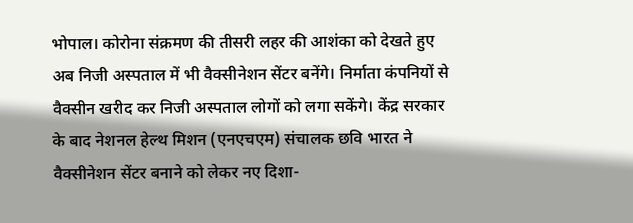भोपाल। कोरोना संक्रमण की तीसरी लहर की आशंका को देखते हुए अब निजी अस्पताल में भी वैक्सीनेशन सेंटर बनेंगे। निर्माता कंपनियों से वैक्सीन खरीद कर निजी अस्पताल लोगों को लगा सकेंगे। केंद्र सरकार के बाद नेशनल हेल्थ मिशन (एनएचएम) संचालक छवि भारत ने वैक्सीनेशन सेंटर बनाने को लेकर नए दिशा-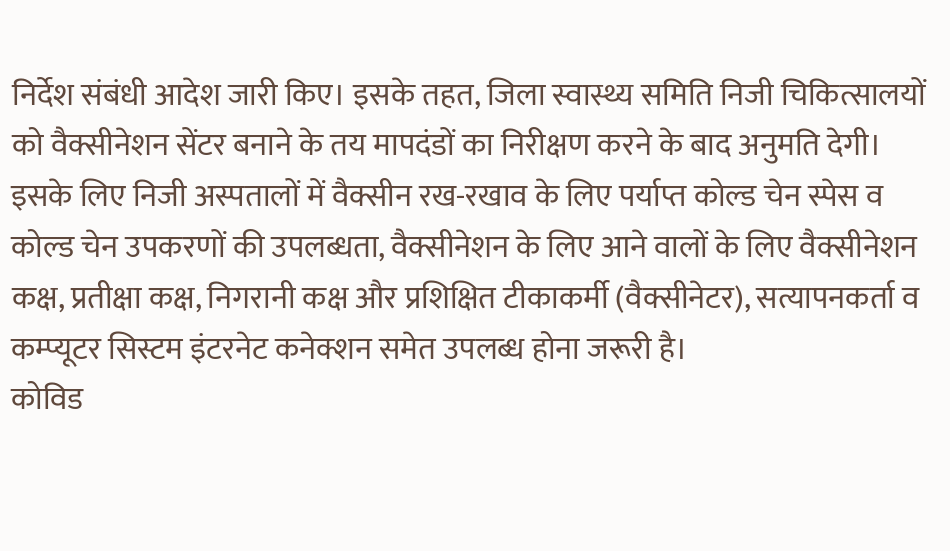निर्देश संबंधी आदेश जारी किए। इसके तहत, जिला स्वास्थ्य समिति निजी चिकित्सालयों को वैक्सीनेशन सेंटर बनाने के तय मापदंडों का निरीक्षण करने के बाद अनुमति देगी। इसके लिए निजी अस्पतालों में वैक्सीन रख-रखाव के लिए पर्याप्त कोल्ड चेन स्पेस व कोल्ड चेन उपकरणों की उपलब्धता, वैक्सीनेशन के लिए आने वालों के लिए वैक्सीनेशन कक्ष, प्रतीक्षा कक्ष, निगरानी कक्ष और प्रशिक्षित टीकाकर्मी (वैक्सीनेटर), सत्यापनकर्ता व कम्प्यूटर सिस्टम इंटरनेट कनेक्शन समेत उपलब्ध होना जरूरी है।
कोविड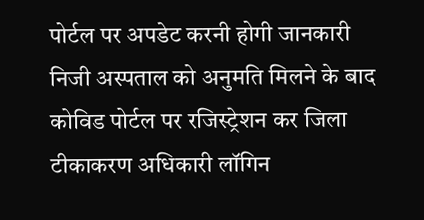पोर्टल पर अपडेट करनी होगी जानकारी
निजी अस्पताल को अनुमति मिलने के बाद कोविड पोर्टल पर रजिस्ट्रेशन कर जिला टीकाकरण अधिकारी लॉगिन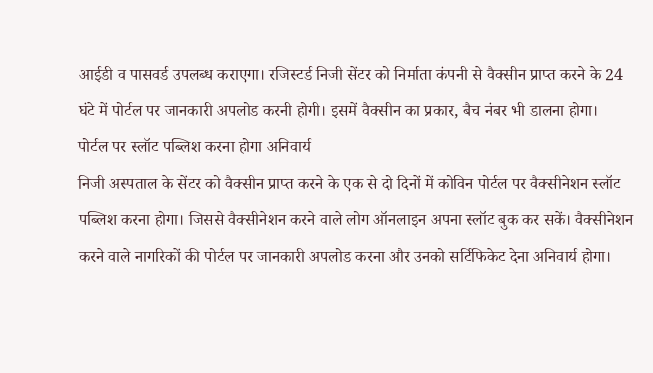आईडी व पासवर्ड उपलब्ध कराएगा। रजिस्टर्ड निजी सेंटर को निर्माता कंपनी से वैक्सीन प्राप्त करने के 24 घंटे में पोर्टल पर जानकारी अपलोड करनी होगी। इसमें वैक्सीन का प्रकार, बैच नंबर भी डालना होगा।
पोर्टल पर स्लॉट पब्लिश करना होगा अनिवार्य
निजी अस्पताल के सेंटर को वैक्सीन प्राप्त करने के एक से दो दिनों में कोविन पोर्टल पर वैक्सीनेशन स्लॉट पब्लिश करना होगा। जिससे वैक्सीनेशन करने वाले लोग ऑनलाइन अपना स्लॉट बुक कर सकें। वैक्सीनेशन करने वाले नागरिकों की पोर्टल पर जानकारी अपलोड करना और उनको सर्टिफिकेट देना अनिवार्य होगा।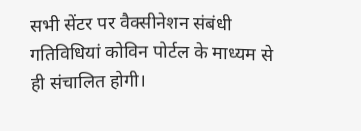सभी सेंटर पर वैक्सीनेशन संबंधी गतिविधियां कोविन पोर्टल के माध्यम से ही संचालित होगी।